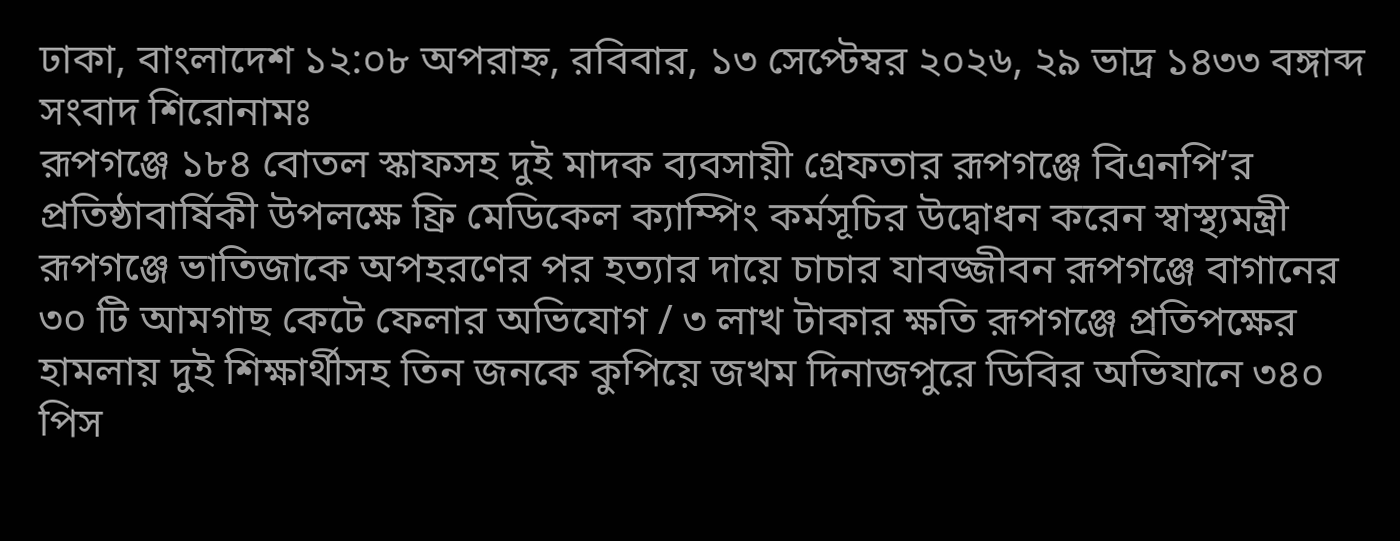ঢাকা, বাংলাদেশ ১২:০৮ অপরাহ্ন, রবিবার, ১৩ সেপ্টেম্বর ২০২৬, ২৯ ভাদ্র ১৪৩৩ বঙ্গাব্দ
সংবাদ শিরোনামঃ
রূপগঞ্জে ১৮৪ বোতল স্কাফসহ দুই মাদক ব্যবসায়ী গ্রেফতার রূপগঞ্জে বিএনপি’র প্রতিষ্ঠাবার্ষিকী উপলক্ষে ফ্রি মেডিকেল ক্যাম্পিং কর্মসূচির উদ্বোধন করেন স্বাস্থ্যমন্ত্রী রূপগঞ্জে ভাতিজাকে অপহরণের পর হত্যার দায়ে চাচার যাবজ্জীবন রূপগঞ্জে বাগানের ৩০ টি আমগাছ কেটে ফেলার অভিযোগ / ৩ লাখ টাকার ক্ষতি রূপগঞ্জে প্রতিপক্ষের হামলায় দুই শিক্ষার্থীসহ তিন জনকে কুপিয়ে জখম দিনাজপুরে ডিবির অভিযানে ৩৪০ পিস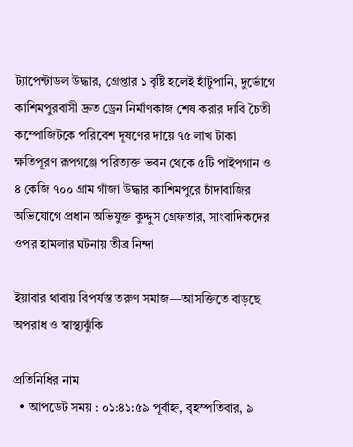ট্যাপেন্টাডল উদ্ধার, গ্রেপ্তার ১ বৃষ্টি হলেই হাঁটুপানি, দুর্ভোগে কাশিমপুরবাসী দ্রুত ড্রেন নির্মাণকাজ শেষ করার দাবি চৈতী কম্পোজিটকে পরিবেশ দূষণের দায়ে ৭৫ লাখ টাকা ক্ষতিপূরণ রূপগঞ্জে পরিত্যক্ত ভবন থেকে ৫টি পাইপগান ও ৪ কেজি ৭০০ গ্রাম গাঁজা উদ্ধার কাশিমপুরে চাঁদাবাজির অভিযোগে প্রধান অভিযুক্ত কুদ্দুস গ্রেফতার, সাংবাদিকদের ওপর হামলার ঘটনায় তীব্র নিন্দা

ইয়াবার থাবায় বিপর্যস্ত তরুণ সমাজ—আসক্তিতে বাড়ছে অপরাধ ও স্বাস্থ্যঝুঁকি

প্রতিনিধির নাম
  • আপডেট সময় : ০১:৪১:৫৯ পূর্বাহ্ন, বৃহস্পতিবার, ৯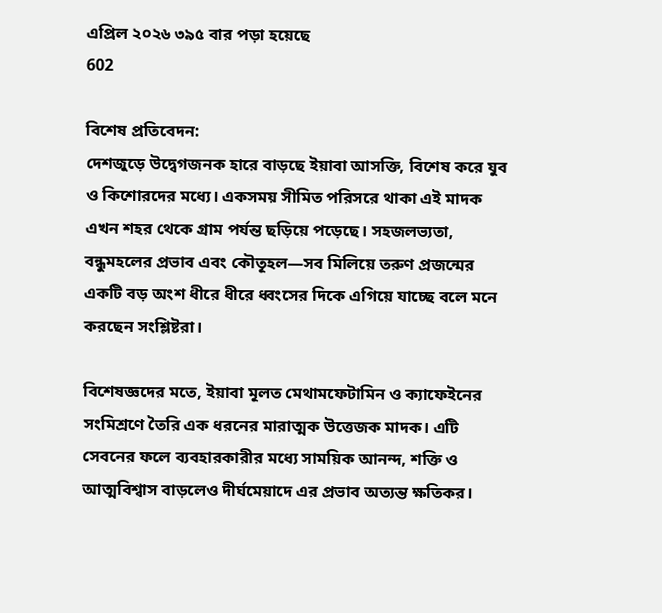এপ্রিল ২০২৬ ৩৯৫ বার পড়া হয়েছে
602

বিশেষ প্রতিবেদন:
দেশজুড়ে উদ্বেগজনক হারে বাড়ছে ইয়াবা আসক্তি, বিশেষ করে যুব ও কিশোরদের মধ্যে। একসময় সীমিত পরিসরে থাকা এই মাদক এখন শহর থেকে গ্রাম পর্যন্ত ছড়িয়ে পড়েছে। সহজলভ্যতা, বন্ধুমহলের প্রভাব এবং কৌতূহল—সব মিলিয়ে তরুণ প্রজন্মের একটি বড় অংশ ধীরে ধীরে ধ্বংসের দিকে এগিয়ে যাচ্ছে বলে মনে করছেন সংশ্লিষ্টরা।

বিশেষজ্ঞদের মতে, ইয়াবা মূলত মেথামফেটামিন ও ক্যাফেইনের সংমিশ্রণে তৈরি এক ধরনের মারাত্মক উত্তেজক মাদক। এটি সেবনের ফলে ব্যবহারকারীর মধ্যে সাময়িক আনন্দ, শক্তি ও আত্মবিশ্বাস বাড়লেও দীর্ঘমেয়াদে এর প্রভাব অত্যন্ত ক্ষতিকর।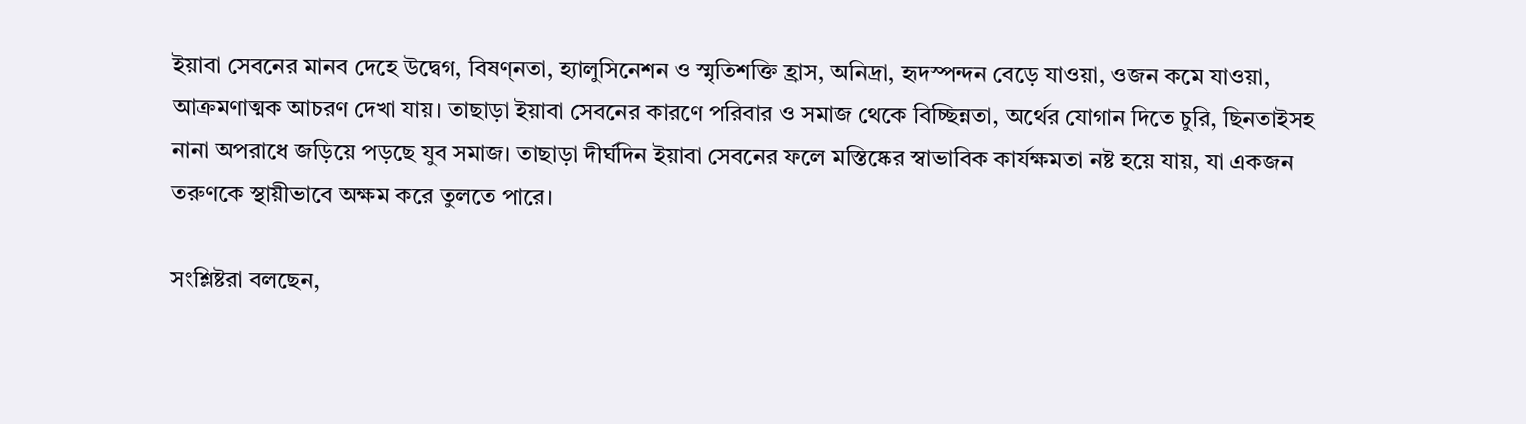ইয়াবা সেবনের মানব দেহে উদ্বেগ, বিষণ্নতা, হ্যালুসিনেশন ও স্মৃতিশক্তি হ্রাস, অনিদ্রা, হৃদস্পন্দন বেড়ে যাওয়া, ওজন কমে যাওয়া, আক্রমণাত্মক আচরণ দেখা যায়। তাছাড়া ইয়াবা সেবনের কারণে পরিবার ও সমাজ থেকে বিচ্ছিন্নতা, অর্থের যোগান দিতে চুরি, ছিনতাইসহ নানা অপরাধে জড়িয়ে পড়ছে যুব সমাজ। তাছাড়া দীর্ঘদিন ইয়াবা সেবনের ফলে মস্তিষ্কের স্বাভাবিক কার্যক্ষমতা নষ্ট হয়ে যায়, যা একজন তরুণকে স্থায়ীভাবে অক্ষম করে তুলতে পারে।

সংশ্লিষ্টরা বলছেন,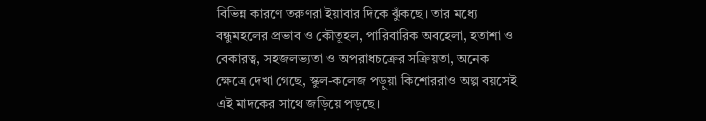বিভিন্ন কারণে তরুণরা ইয়াবার দিকে ঝুঁকছে। তার মধ্যে বন্ধুমহলের প্রভাব ও কৌতূহল, পারিবারিক অবহেলা, হতাশা ও বেকারত্ব, সহজলভ্যতা ও অপরাধচক্রের সক্রিয়তা, অনেক ক্ষেত্রে দেখা গেছে, স্কুল-কলেজ পড়ুয়া কিশোররাও অল্প বয়সেই এই মাদকের সাথে জড়িয়ে পড়ছে।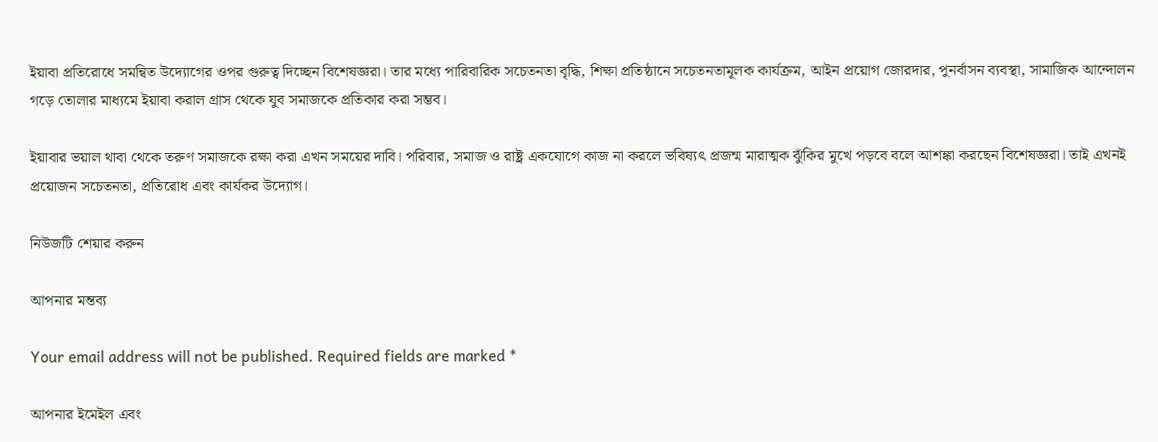ইয়াবা প্রতিরোধে সমন্বিত উদ্যোগের ওপর গুরুত্ব দিচ্ছেন বিশেষজ্ঞরা। তার মধ্যে পারিবারিক সচেতনতা বৃদ্ধি, শিক্ষা প্রতিষ্ঠানে সচেতনতামূলক কার্যক্রম, আইন প্রয়োগ জোরদার, পুনর্বাসন ব্যবস্থা, সামাজিক আন্দোলন গড়ে তোলার মাধ্যমে ইয়াবা করাল গ্রাস থেকে যুব সমাজকে প্রতিকার করা সম্ভব।

ইয়াবার ভয়াল থাবা থেকে তরুণ সমাজকে রক্ষা করা এখন সময়ের দাবি। পরিবার, সমাজ ও রাষ্ট্র একযোগে কাজ না করলে ভবিষ্যৎ প্রজন্ম মারাত্মক ঝুঁকির মুখে পড়বে বলে আশঙ্কা করছেন বিশেষজ্ঞরা। তাই এখনই প্রয়োজন সচেতনতা, প্রতিরোধ এবং কার্যকর উদ্যোগ।

নিউজটি শেয়ার করুন

আপনার মন্তব্য

Your email address will not be published. Required fields are marked *

আপনার ইমেইল এবং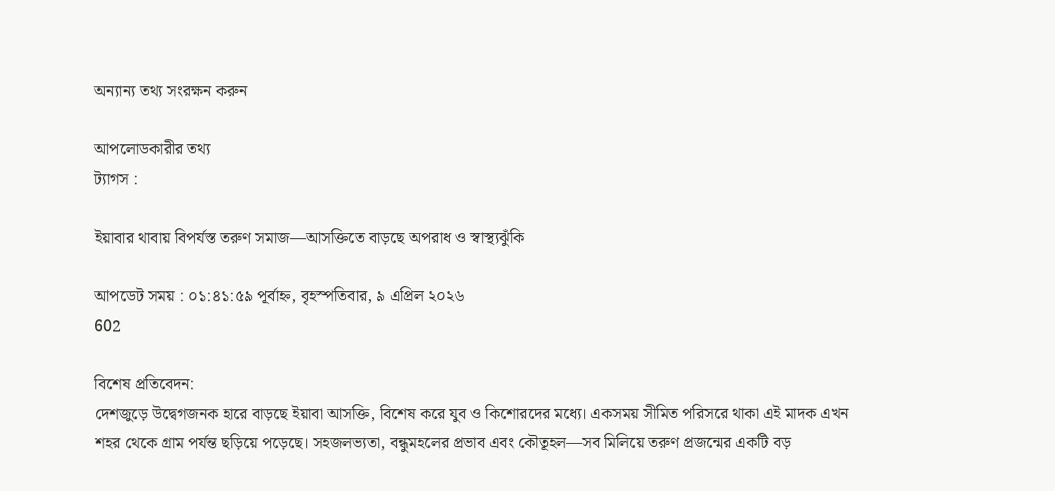অন্যান্য তথ্য সংরক্ষন করুন

আপলোডকারীর তথ্য
ট্যাগস :

ইয়াবার থাবায় বিপর্যস্ত তরুণ সমাজ—আসক্তিতে বাড়ছে অপরাধ ও স্বাস্থ্যঝুঁকি

আপডেট সময় : ০১:৪১:৫৯ পূর্বাহ্ন, বৃহস্পতিবার, ৯ এপ্রিল ২০২৬
602

বিশেষ প্রতিবেদন:
দেশজুড়ে উদ্বেগজনক হারে বাড়ছে ইয়াবা আসক্তি, বিশেষ করে যুব ও কিশোরদের মধ্যে। একসময় সীমিত পরিসরে থাকা এই মাদক এখন শহর থেকে গ্রাম পর্যন্ত ছড়িয়ে পড়েছে। সহজলভ্যতা, বন্ধুমহলের প্রভাব এবং কৌতূহল—সব মিলিয়ে তরুণ প্রজন্মের একটি বড়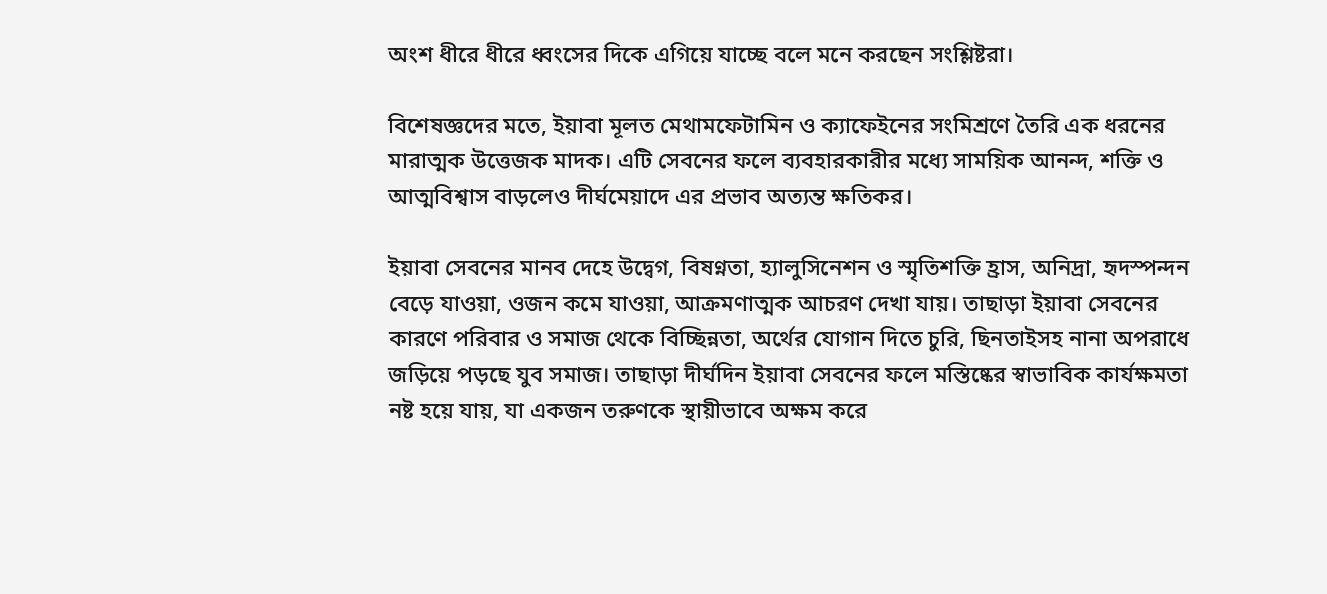অংশ ধীরে ধীরে ধ্বংসের দিকে এগিয়ে যাচ্ছে বলে মনে করছেন সংশ্লিষ্টরা।

বিশেষজ্ঞদের মতে, ইয়াবা মূলত মেথামফেটামিন ও ক্যাফেইনের সংমিশ্রণে তৈরি এক ধরনের মারাত্মক উত্তেজক মাদক। এটি সেবনের ফলে ব্যবহারকারীর মধ্যে সাময়িক আনন্দ, শক্তি ও আত্মবিশ্বাস বাড়লেও দীর্ঘমেয়াদে এর প্রভাব অত্যন্ত ক্ষতিকর।

ইয়াবা সেবনের মানব দেহে উদ্বেগ, বিষণ্নতা, হ্যালুসিনেশন ও স্মৃতিশক্তি হ্রাস, অনিদ্রা, হৃদস্পন্দন বেড়ে যাওয়া, ওজন কমে যাওয়া, আক্রমণাত্মক আচরণ দেখা যায়। তাছাড়া ইয়াবা সেবনের কারণে পরিবার ও সমাজ থেকে বিচ্ছিন্নতা, অর্থের যোগান দিতে চুরি, ছিনতাইসহ নানা অপরাধে জড়িয়ে পড়ছে যুব সমাজ। তাছাড়া দীর্ঘদিন ইয়াবা সেবনের ফলে মস্তিষ্কের স্বাভাবিক কার্যক্ষমতা নষ্ট হয়ে যায়, যা একজন তরুণকে স্থায়ীভাবে অক্ষম করে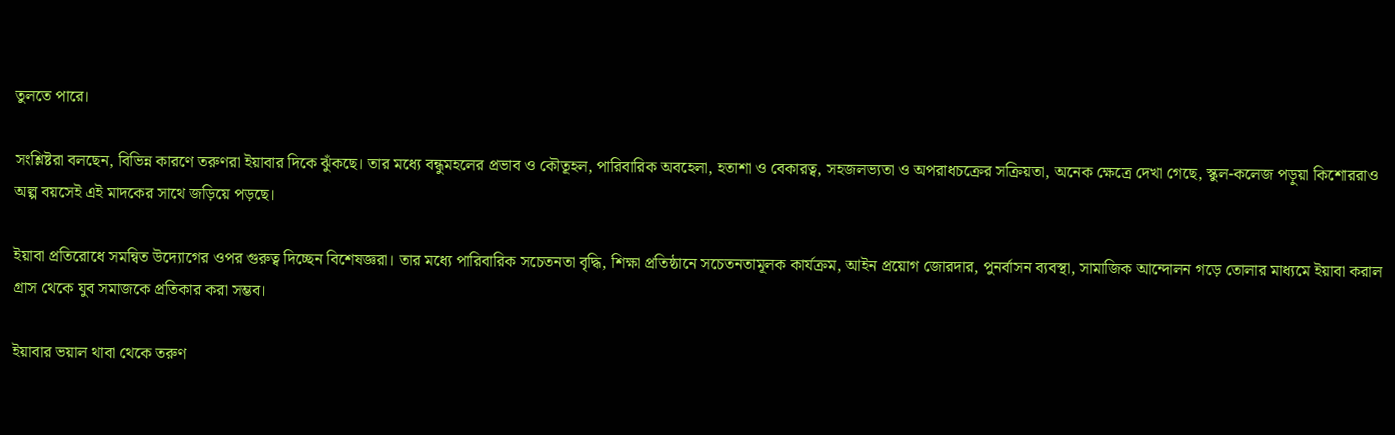তুলতে পারে।

সংশ্লিষ্টরা বলছেন, বিভিন্ন কারণে তরুণরা ইয়াবার দিকে ঝুঁকছে। তার মধ্যে বন্ধুমহলের প্রভাব ও কৌতূহল, পারিবারিক অবহেলা, হতাশা ও বেকারত্ব, সহজলভ্যতা ও অপরাধচক্রের সক্রিয়তা, অনেক ক্ষেত্রে দেখা গেছে, স্কুল-কলেজ পড়ুয়া কিশোররাও অল্প বয়সেই এই মাদকের সাথে জড়িয়ে পড়ছে।

ইয়াবা প্রতিরোধে সমন্বিত উদ্যোগের ওপর গুরুত্ব দিচ্ছেন বিশেষজ্ঞরা। তার মধ্যে পারিবারিক সচেতনতা বৃদ্ধি, শিক্ষা প্রতিষ্ঠানে সচেতনতামূলক কার্যক্রম, আইন প্রয়োগ জোরদার, পুনর্বাসন ব্যবস্থা, সামাজিক আন্দোলন গড়ে তোলার মাধ্যমে ইয়াবা করাল গ্রাস থেকে যুব সমাজকে প্রতিকার করা সম্ভব।

ইয়াবার ভয়াল থাবা থেকে তরুণ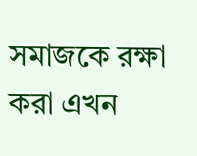সমাজকে রক্ষা করা এখন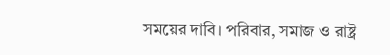সময়ের দাবি। পরিবার, সমাজ ও রাষ্ট্র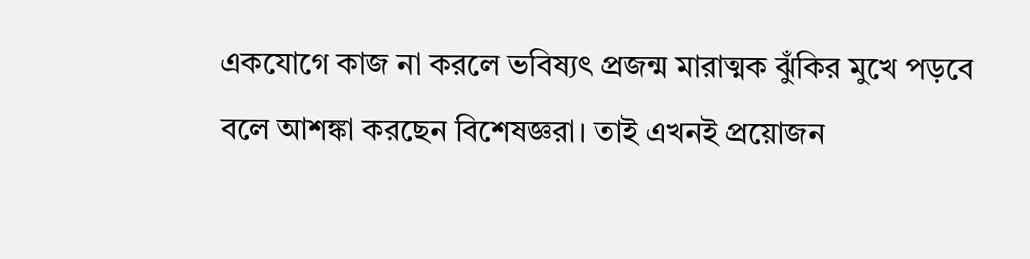একযোগে কাজ না করলে ভবিষ্যৎ প্রজন্ম মারাত্মক ঝুঁকির মুখে পড়বে বলে আশঙ্কা করছেন বিশেষজ্ঞরা। তাই এখনই প্রয়োজন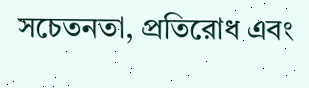সচেতনতা, প্রতিরোধ এবং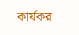কার্যকর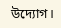উদ্যোগ।